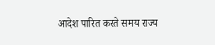आदेश पारित करते समय राज्य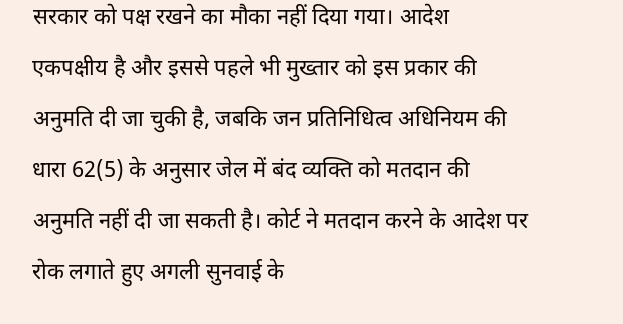सरकार को पक्ष रखने का मौका नहीं दिया गया। आदेश एकपक्षीय है और इससे पहले भी मुख्तार को इस प्रकार की अनुमति दी जा चुकी है, जबकि जन प्रतिनिधित्व अधिनियम की धारा 62(5) के अनुसार जेल में बंद व्यक्ति को मतदान की अनुमति नहीं दी जा सकती है। कोर्ट ने मतदान करने के आदेश पर रोक लगाते हुए अगली सुनवाई के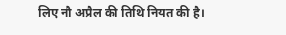लिए नौ अप्रैल की तिथि नियत की है।